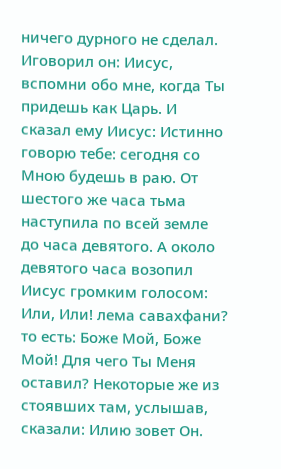ничего дурного не сделал. Иговорил он: Иисус, вспомни обо мне, когда Ты придешь как Царь. И сказал ему Иисус: Истинно говорю тебе: сегодня со Мною будешь в раю. От шестого же часа тьма наступила по всей земле до часа девятого. А около девятого часа возопил Иисус громким голосом: Или, Или! лема савахфани? то есть: Боже Мой, Боже Мой! Для чего Ты Меня оставил? Некоторые же из стоявших там, услышав, сказали: Илию зовет Он.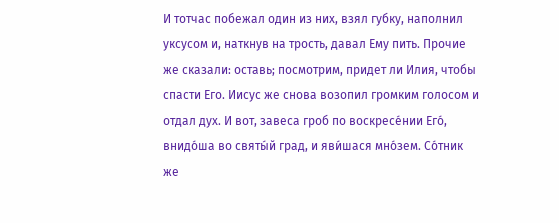И тотчас побежал один из них, взял губку, наполнил уксусом и, наткнув на трость, давал Ему пить. Прочие же сказали: оставь; посмотрим, придет ли Илия, чтобы спасти Его. Иисус же снова возопил громким голосом и отдал дух. И вот, завеса гроб по воскресе́нии Его́, внидо́ша во святы́й град, и яви́шася мно́зем. Со́тник же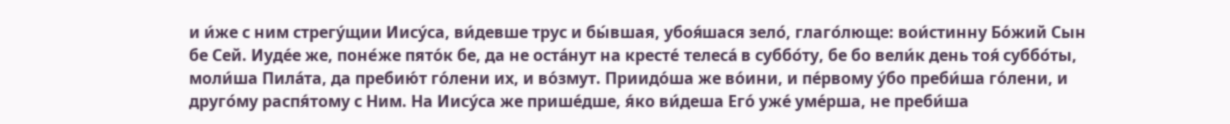и и́же с ним стрегу́щии Иису́са, ви́девше трус и бы́вшая, убоя́шася зело́, глаго́люще: вои́стинну Бо́жий Сын бе Сей. Иуде́е же, поне́же пято́к бе, да не оста́нут на кресте́ телеса́ в суббо́ту, бе бо вели́к день тоя́ суббо́ты, моли́ша Пила́та, да пребию́т го́лени их, и во́змут. Приидо́ша же во́ини, и пе́рвому у́бо преби́ша го́лени, и друго́му распя́тому с Ним. На Иису́са же прише́дше, я́ко ви́деша Его́ уже́ уме́рша, не преби́ша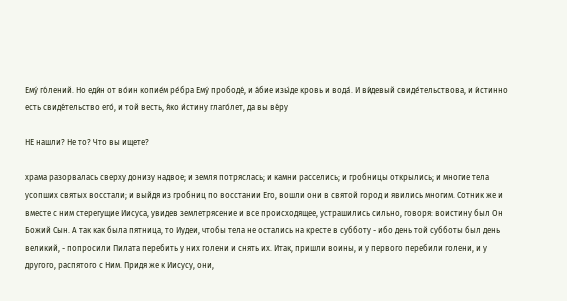Ему́ го́лений. Но еди́н от во́ин копие́м ре́бра Ему́ прободе́, и а́бие изы́де кровь и вода́. И ви́девый свиде́тельствова, и и́стинно есть свиде́тельство его́, и той весть, я́ко и́стину глаго́лет, да вы ве́ру

НЕ нашли? Не то? Что вы ищете?

храма разорвалась сверху донизу надвое; и земля потряслась; и камни расселись; и гробницы открылись; и многие тела усопших святых восстали; и выйдя из гробниц по восстании Его, вошли они в святой город и явились многим. Сотник же и вместе с ним стерегущие Иисуса, увидев землетрясение и все происходящее, устрашились сильно, говоря: воистину был Он Божий Сын. А так как была пятница, то Иудеи, чтобы тела не остались на кресте в субботу - ибо день той субботы был день великий, - попросили Пилата перебить у них голени и снять их. Итак, пришли воины, и у первого перебили голени, и у другого, распятого с Ним. Придя же к Иисусу, они,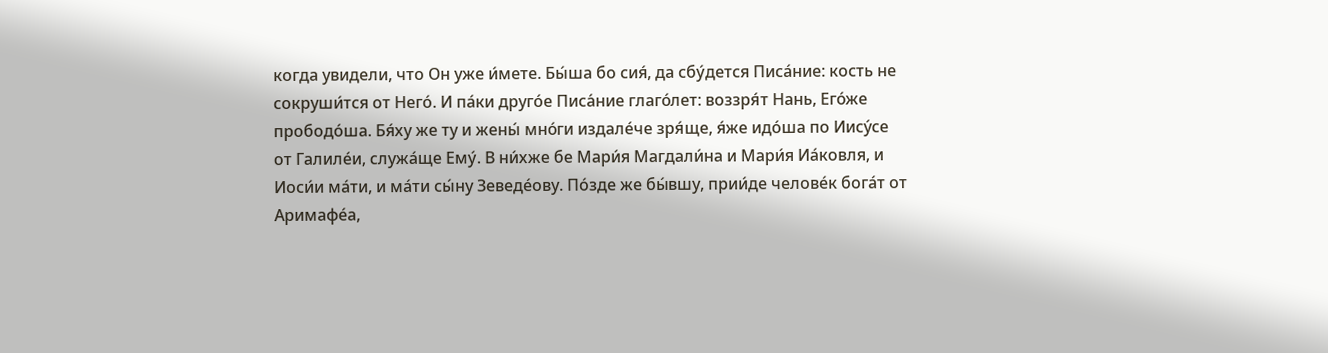когда увидели, что Он уже и́мете. Бы́ша бо сия́, да сбу́дется Писа́ние: кость не сокруши́тся от Него́. И па́ки друго́е Писа́ние глаго́лет: воззря́т Нань, Его́же прободо́ша. Бя́ху же ту и жены́ мно́ги издале́че зря́ще, я́же идо́ша по Иису́се от Галиле́и, служа́ще Ему́. В ни́хже бе Мари́я Магдали́на и Мари́я Иа́ковля, и Иоси́и ма́ти, и ма́ти сы́ну Зеведе́ову. По́зде же бы́вшу, прии́де челове́к бога́т от Аримафе́а,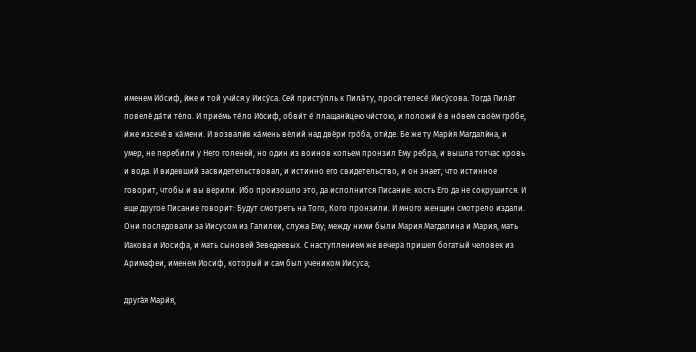именем Ио́сиф, и́же и той учи́ся у Иису́са. Сей присту́пль к Пила́ту, проси́ телесе́ Иису́сова. Тогда́ Пила́т повеле́ да́ти те́ло. И прие́мь те́ло Ио́сиф, обви́т е́ плащани́цею чи́стою, и положи́ е́ в но́вем свое́м гро́бе, и́же изсече́ в ка́мени. И возвали́в ка́мень ве́лий над две́ри гро́ба, оти́де. Бе же ту Мари́я Магдали́на, и умер, не перебили у Него голеней, но один из воинов копьем пронзил Ему ребра, и вышла тотчас кровь и вода. И видевший засвидетельствовал, и истинно его свидетельство, и он знает, что истинное говорит, чтобы и вы верили. Ибо произошло это, да исполнится Писание: кость Его да не сокрушится. И еще другое Писание говорит: Будут смотреть на Того, Кого пронзили. И много женщин смотрело издали. Они последовали за Иисусом из Галилеи, служа Ему; между ними были Мария Магдалина и Мария, мать Иакова и Иосифа, и мать сыновей Зеведеевых. С наступлением же вечера пришел богатый человек из Аримафеи, именем Иосиф, который и сам был учеником Иисуса;

друга́я Мари́я,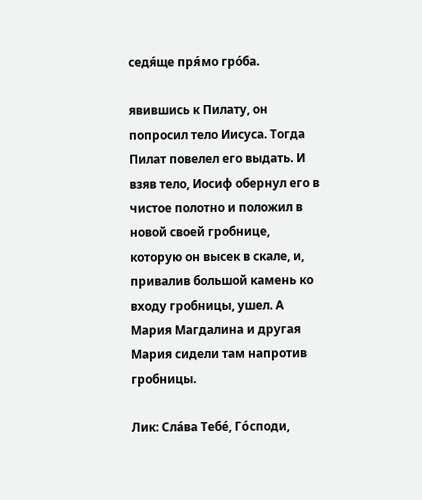седя́ще пря́мо гро́ба.

явившись к Пилату, он попросил тело Иисуса. Тогда Пилат повелел его выдать. И взяв тело, Иосиф обернул его в чистое полотно и положил в новой своей гробнице, которую он высек в скале, и, привалив большой камень ко входу гробницы, ушел. А Мария Магдалина и другая Мария сидели там напротив гробницы.

Лик: Сла́ва Тебе́, Го́споди,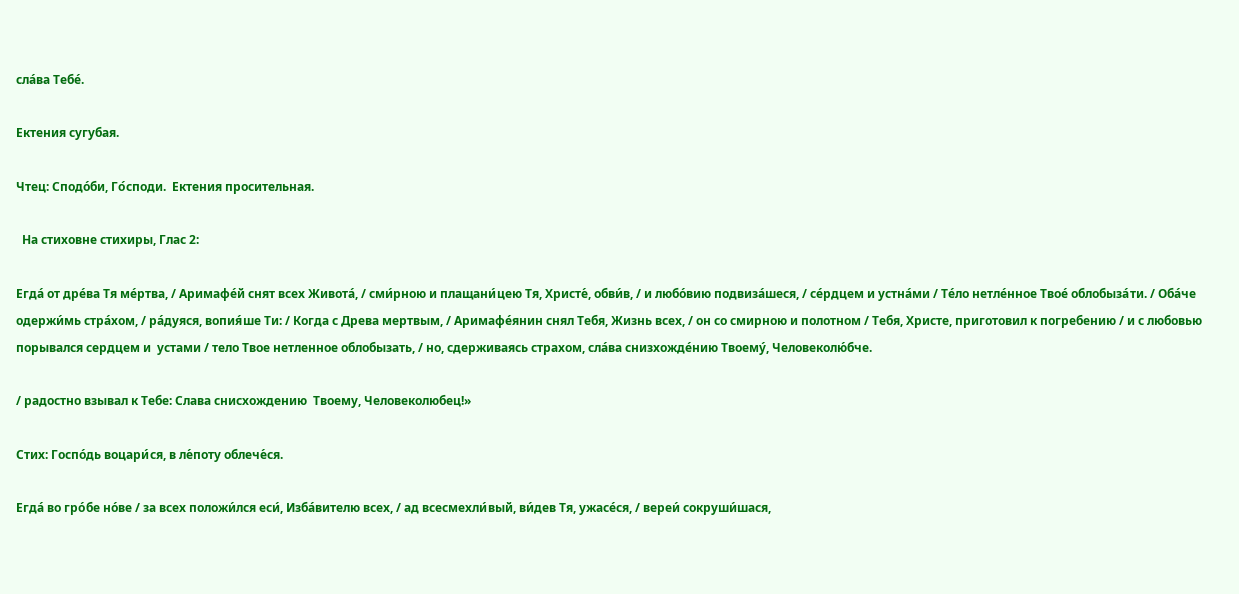сла́ва Тебе́.

Ектения сугубая.

Чтец: Сподо́би, Го́споди.  Ектения просительная.

  На стиховне стихиры, Глас 2:

Егда́ от дре́ва Тя ме́ртва, / Аримафе́й снят всех Живота́, / сми́рною и плащани́цею Тя, Христе́, обви́в, / и любо́вию подвиза́шеся, / се́рдцем и устна́ми / Те́ло нетле́нное Твое́ облобыза́ти. / Оба́че одержи́мь стра́хом, / ра́дуяся, вопия́ше Ти: / Когда с Древа мертвым, / Аримафе́янин снял Тебя, Жизнь всех, / он со смирною и полотном / Тебя, Христе, приготовил к погребению / и с любовью порывался сердцем и  устами / тело Твое нетленное облобызать, / но, сдерживаясь страхом, сла́ва снизхожде́нию Твоему́, Человеколю́бче.

/ радостно взывал к Тебе: Слава снисхождению  Твоему, Человеколюбец!»

Стих: Госпо́дь воцари́ся, в ле́поту облече́ся.

Егда́ во гро́бе но́ве / за всех положи́лся еси́, Изба́вителю всех, / ад всесмехли́вый, ви́дев Тя, ужасе́ся, / вереи́ сокруши́шася,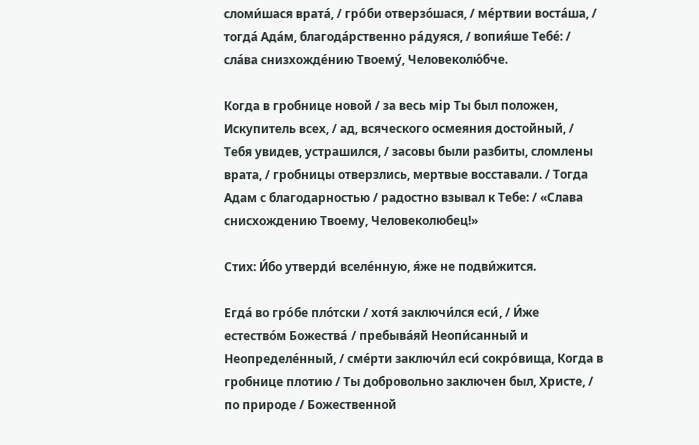сломи́шася врата́, / гро́би отверзо́шася, / ме́ртвии воста́ша, / тогда́ Ада́м, благода́рственно ра́дуяся, / вопия́ше Тебе́: / сла́ва снизхожде́нию Твоему́, Человеколю́бче.

Когда в гробнице новой / за весь мiр Ты был положен, Искупитель всех, / ад, всяческого осмеяния достойный, / Тебя увидев, устрашился, / засовы были разбиты, сломлены врата, / гробницы отверзлись, мертвые восставали. / Тогда Адам с благодарностью / радостно взывал к Тебе: / «Слава снисхождению Твоему, Человеколюбец!»

Стих: И́бо утверди́ вселе́нную, я́же не подви́жится.

Егда́ во гро́бе пло́тски / хотя́ заключи́лся еси́, / И́же естество́м Божества́ / пребыва́яй Неопи́санный и Неопределе́нный, / сме́рти заключи́л еси́ сокро́вища, Когда в гробнице плотию / Ты добровольно заключен был, Христе, / по природе / Божественной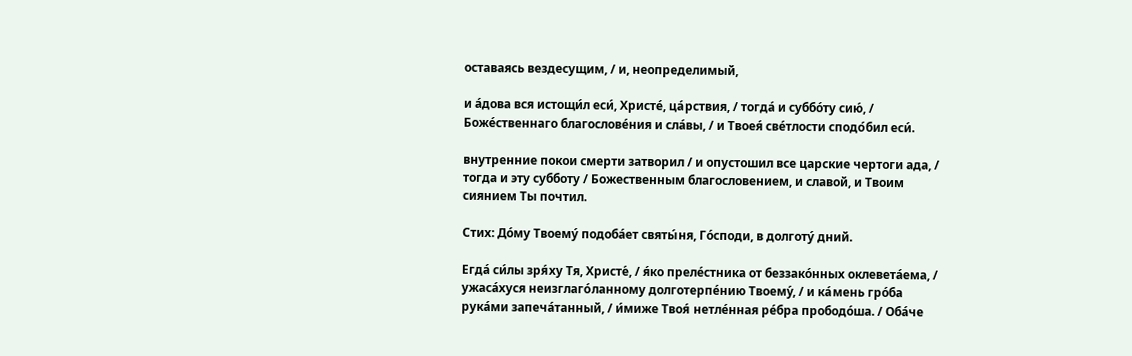оставаясь вездесущим, / и, неопределимый,

и а́дова вся истощи́л еси́, Христе́, ца́рствия, / тогда́ и суббо́ту сию́, / Боже́ственнаго благослове́ния и сла́вы, / и Твоея́ све́тлости сподо́бил еси́.

внутренние покои смерти затворил / и опустошил все царские чертоги ада, / тогда и эту субботу / Божественным благословением, и славой, и Твоим сиянием Ты почтил.

Стих: До́му Твоему́ подоба́ет святы́ня, Го́споди, в долготу́ дний.

Егда́ си́лы зря́ху Тя, Христе́, / я́ко преле́стника от беззако́нных оклевета́ема, / ужаса́хуся неизглаго́ланному долготерпе́нию Твоему́, / и ка́мень гро́ба рука́ми запеча́танный, / и́миже Твоя́ нетле́нная ре́бра прободо́ша. / Оба́че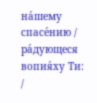на́шему спасе́нию / ра́дующеся вопия́ху Ти: /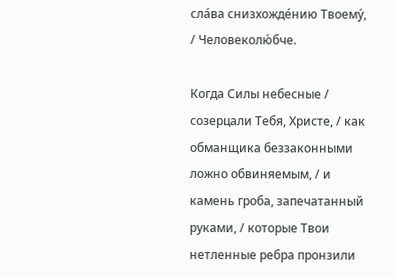сла́ва снизхожде́нию Твоему́, / Человеколю́бче.

Когда Силы небесные / созерцали Тебя, Христе, / как обманщика беззаконными ложно обвиняемым, / и камень гроба, запечатанный руками, / которые Твои нетленные ребра пронзили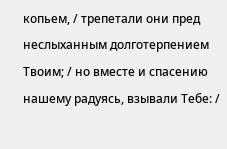копьем, / трепетали они пред неслыханным долготерпением Твоим; / но вместе и спасению нашему радуясь, взывали Тебе: /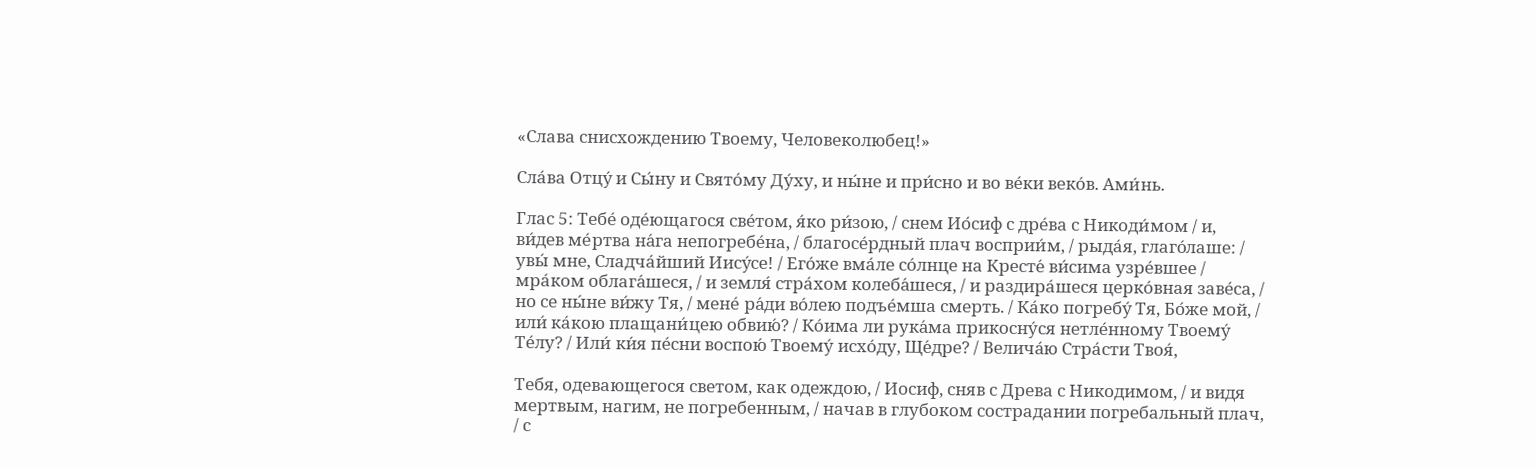«Слава снисхождению Твоему, Человеколюбец!»

Сла́ва Отцу́ и Сы́ну и Свято́му Ду́ху, и ны́не и при́сно и во ве́ки веко́в. Ами́нь.

Глас 5: Тебе́ оде́ющагося све́том, я́ко ри́зою, / снем Ио́сиф с дре́ва с Никоди́мом / и, ви́дев ме́ртва на́га непогребе́на, / благосе́рдный плач восприи́м, / рыда́я, глаго́лаше: / увы́ мне, Сладча́йший Иису́се! / Его́же вма́ле со́лнце на Кресте́ ви́сима узре́вшее / мра́ком облага́шеся, / и земля́ стра́хом колеба́шеся, / и раздира́шеся церко́вная заве́са, / но се ны́не ви́жу Тя, / мене́ ра́ди во́лею подъе́мша смерть. / Ка́ко погребу́ Тя, Бо́же мой, / или́ ка́кою плащани́цею обвию́? / Ко́има ли рука́ма прикосну́ся нетле́нному Твоему́ Те́лу? / Или́ ки́я пе́сни воспою́ Твоему́ исхо́ду, Ще́дре? / Велича́ю Стра́сти Твоя́,

Тебя, одевающегося светом, как одеждою, / Иосиф, сняв с Древа с Никодимом, / и видя мертвым, нагим, не погребенным, / начав в глубоком сострадании погребальный плач, / с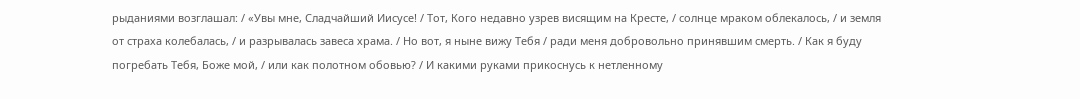рыданиями возглашал: / «Увы мне, Сладчайший Иисусе! / Тот, Кого недавно узрев висящим на Кресте, / солнце мраком облекалось, / и земля от страха колебалась, / и разрывалась завеса храма. / Но вот, я ныне вижу Тебя / ради меня добровольно принявшим смерть. / Как я буду погребать Тебя, Боже мой, / или как полотном обовью? / И какими руками прикоснусь к нетленному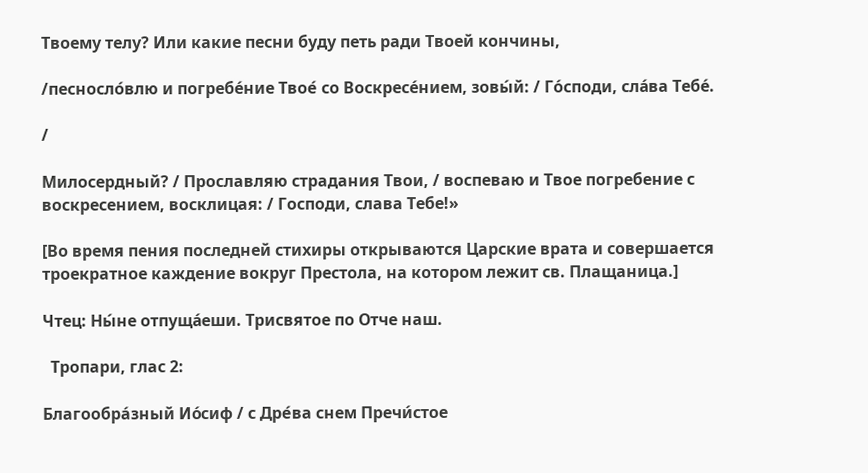Твоему телу? Или какие песни буду петь ради Твоей кончины,

/песносло́влю и погребе́ние Твое́ со Воскресе́нием, зовы́й: / Го́споди, сла́ва Тебе́.

/

Милосердный? / Прославляю страдания Твои, / воспеваю и Твое погребение с воскресением, восклицая: / Господи, слава Тебе!»

[Во время пения последней стихиры открываются Царские врата и совершается троекратное каждение вокруг Престола, на котором лежит св. Плащаница.]

Чтец: Ны́не отпуща́еши. Трисвятое по Отче наш.

  Тропари, глас 2:

Благообра́зный Ио́сиф / с Дре́ва снем Пречи́стое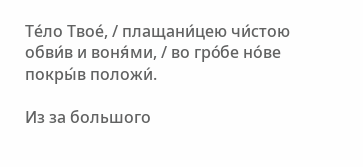Те́ло Твое́, / плащани́цею чи́стою обви́в и воня́ми, / во гро́бе но́ве покры́в положи́.

Из за большого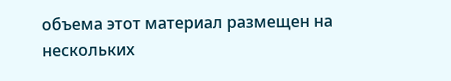объема этот материал размещен на нескольких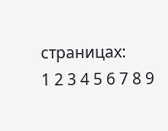страницах:
1 2 3 4 5 6 7 8 9